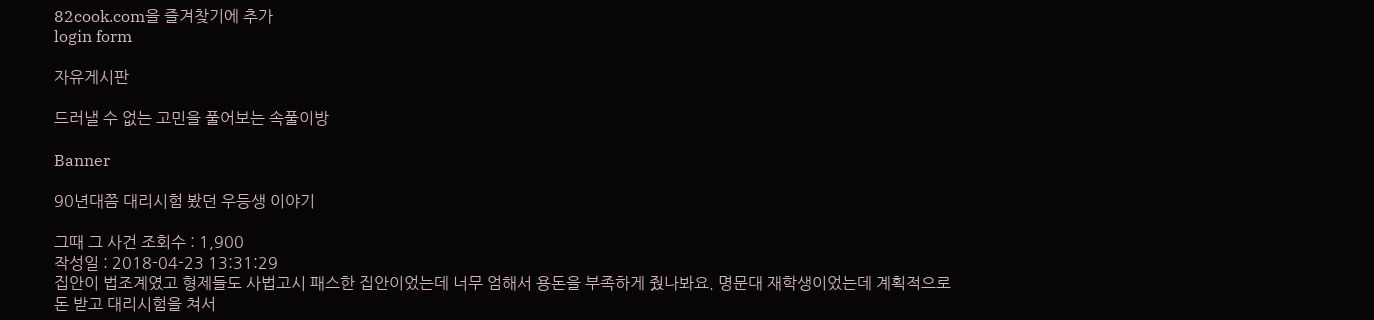82cook.com을 즐겨찾기에 추가
login form

자유게시판

드러낼 수 없는 고민을 풀어보는 속풀이방

Banner

90년대쯤 대리시험 봤던 우등생 이야기

그때 그 사건 조회수 : 1,900
작성일 : 2018-04-23 13:31:29
집안이 법조계였고 형제들도 사법고시 패스한 집안이었는데 너무 엄해서 용돈을 부족하게 줬나봐요. 명문대 재학생이었는데 계획적으로 돈 받고 대리시험을 쳐서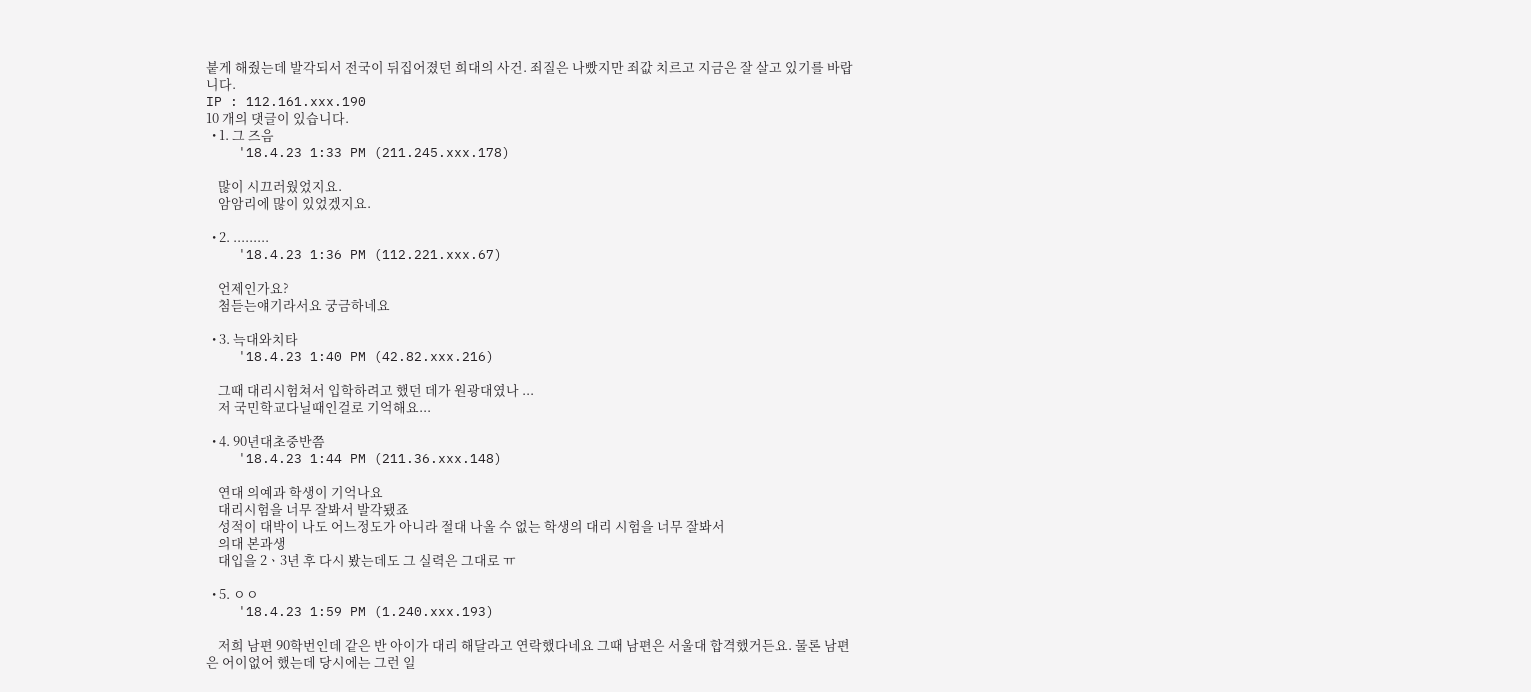붙게 해줬는데 발각되서 전국이 뒤집어졌던 희대의 사건. 죄질은 나빴지만 죄값 치르고 지금은 잘 살고 있기를 바랍니다.
IP : 112.161.xxx.190
10 개의 댓글이 있습니다.
  • 1. 그 즈음
    '18.4.23 1:33 PM (211.245.xxx.178)

    많이 시끄러웠었지요.
    암암리에 많이 있었겠지요.

  • 2. .........
    '18.4.23 1:36 PM (112.221.xxx.67)

    언제인가요?
    첨듣는얘기라서요 궁금하네요

  • 3. 늑대와치타
    '18.4.23 1:40 PM (42.82.xxx.216)

    그때 대리시험쳐서 입학하려고 했던 데가 원광대였나 ...
    저 국민학교다닐때인걸로 기억해요...

  • 4. 90년대초중반쯤
    '18.4.23 1:44 PM (211.36.xxx.148)

    연대 의예과 학생이 기억나요
    대리시험을 너무 잘봐서 발각됐죠
    성적이 대박이 나도 어느정도가 아니라 절대 나올 수 없는 학생의 대리 시험을 너무 잘봐서
    의대 본과생
    대입을 2ㆍ3년 후 다시 봤는데도 그 실력은 그대로 ㅠ

  • 5. ㅇㅇ
    '18.4.23 1:59 PM (1.240.xxx.193)

    저희 남편 90학번인데 같은 반 아이가 대리 해달라고 연락했다네요 그때 남편은 서울대 합격했거든요. 물론 남편은 어이없어 했는데 당시에는 그런 일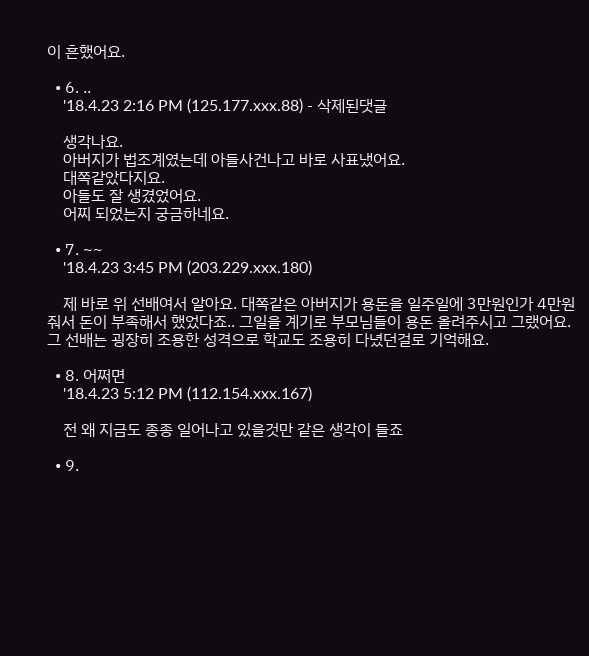이 흔했어요.

  • 6. ..
    '18.4.23 2:16 PM (125.177.xxx.88) - 삭제된댓글

    생각나요.
    아버지가 법조계였는데 아들사건나고 바로 사표냈어요.
    대쪽같았다지요.
    아들도 잘 생겼었어요.
    어찌 되었는지 궁금하네요.

  • 7. ~~
    '18.4.23 3:45 PM (203.229.xxx.180)

    제 바로 위 선배여서 알아요. 대쪽같은 아버지가 용돈을 일주일에 3만원인가 4만원 줘서 돈이 부족해서 했었다죠.. 그일을 계기로 부모님들이 용돈 올려주시고 그랬어요. 그 선배는 굉장히 조용한 성격으로 학교도 조용히 다녔던걸로 기억해요.

  • 8. 어쩌면
    '18.4.23 5:12 PM (112.154.xxx.167)

    전 왜 지금도 종종 일어나고 있을것만 같은 생각이 들죠

  • 9.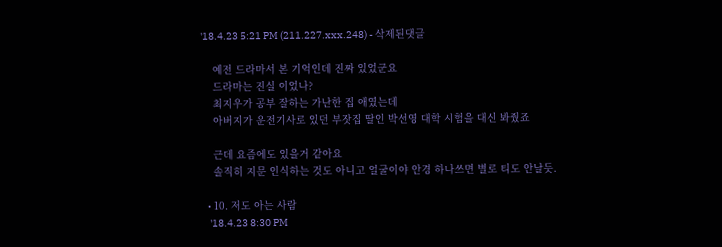'18.4.23 5:21 PM (211.227.xxx.248) - 삭제된댓글

    예전 드라마서 본 기억인데 진짜 있었군요
    드라마는 진실 이었나?
    최지우가 공부 잘하는 가난한 집 애였는데
    아버지가 운전기사로 있던 부잣집 딸인 박선영 대학 시험을 대신 봐줬죠

    근데 요즘에도 있을거 같아요
    솔직히 지문 인식하는 것도 아니고 얼굴이야 안경 하나쓰면 별로 티도 안날듯.

  • 10. 저도 아는 사람
    '18.4.23 8:30 PM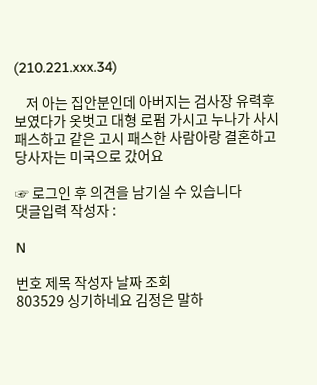(210.221.xxx.34)

    저 아는 집안분인데 아버지는 검사장 유력후보였다가 옷벗고 대형 로펌 가시고 누나가 사시 패스하고 같은 고시 패스한 사람아랑 결혼하고 당사자는 미국으로 갔어요

☞ 로그인 후 의견을 남기실 수 있습니다
댓글입력 작성자 :

N

번호 제목 작성자 날짜 조회
803529 싱기하네요 김정은 말하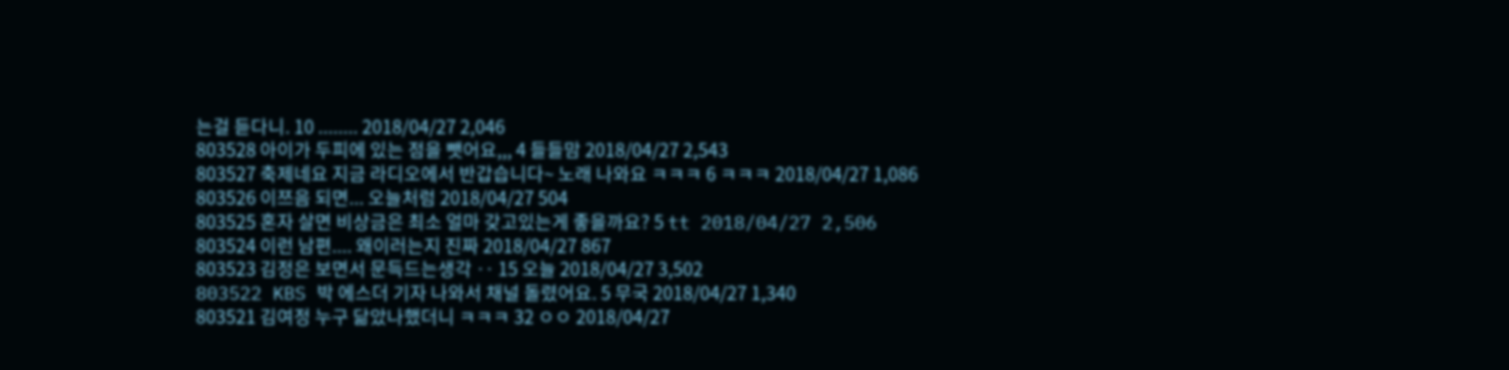는걸 듣다니. 10 ........ 2018/04/27 2,046
803528 아이가 두피에 있는 점을 뺏어요,,, 4 들들맘 2018/04/27 2,543
803527 축제네요 지금 라디오에서 반갑습니다~ 노래 나와요 ㅋㅋㅋ 6 ㅋㅋㅋ 2018/04/27 1,086
803526 이쯔음 되면... 오늘처럼 2018/04/27 504
803525 혼자 살면 비상금은 최소 얼마 갖고있는게 좋을까요? 5 tt 2018/04/27 2,506
803524 이런 남편.... 왜이러는지 진짜 2018/04/27 867
803523 김정은 보면서 문득드는생각 ‥ 15 오늘 2018/04/27 3,502
803522 KBS 박 에스더 기자 나와서 채널 돌렸어요. 5 무국 2018/04/27 1,340
803521 김여정 누구 닮았나했더니 ㅋㅋㅋ 32 ㅇㅇ 2018/04/27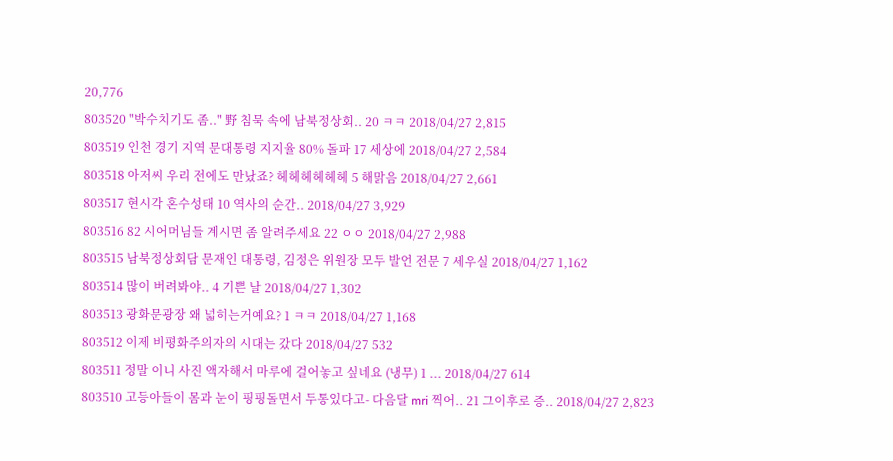20,776
803520 "박수치기도 좀.." 野 침묵 속에 남북정상회.. 20 ㅋㅋ 2018/04/27 2,815
803519 인천 경기 지역 문대통령 지지율 80% 돌파 17 세상에 2018/04/27 2,584
803518 아저씨 우리 전에도 만났죠? 헤헤헤헤헤헤 5 해맑음 2018/04/27 2,661
803517 현시각 혼수성태 10 역사의 순간.. 2018/04/27 3,929
803516 82 시어머님들 계시면 좀 알려주세요 22 ㅇㅇ 2018/04/27 2,988
803515 남북정상회담 문재인 대통령, 김정은 위원장 모두 발언 전문 7 세우실 2018/04/27 1,162
803514 많이 버려봐야.. 4 기쁜 날 2018/04/27 1,302
803513 광화문광장 왜 넓히는거예요? 1 ㅋㅋ 2018/04/27 1,168
803512 이제 비평화주의자의 시대는 갔다 2018/04/27 532
803511 정말 이니 사진 액자해서 마루에 걸어놓고 싶네요 (냉무) 1 ... 2018/04/27 614
803510 고등아들이 몸과 눈이 핑핑돌면서 두통있다고- 다음달 mri 찍어.. 21 그이후로 증.. 2018/04/27 2,823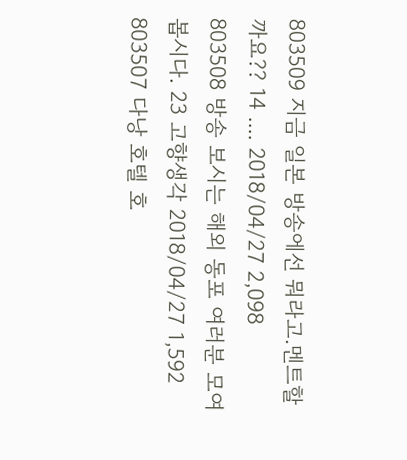803509 지금 일본 방송에선 뭐라고.멘트할까요?? 14 .... 2018/04/27 2,098
803508 방송 보시는 해외 동포 여러분 모여봅시다. 23 고향생각 2018/04/27 1,592
803507 다낭 호텔 호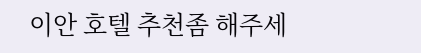이안 호텔 추천좀 해주세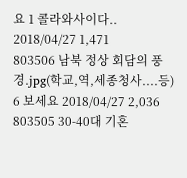요 1 콜라와사이다.. 2018/04/27 1,471
803506 남북 정상 회담의 풍경.jpg(학교,역,세종청사....등) 6 보세요 2018/04/27 2,036
803505 30-40대 기혼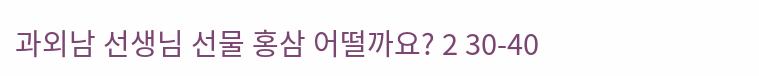과외남 선생님 선물 홍삼 어떨까요? 2 30-40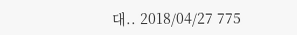대.. 2018/04/27 775